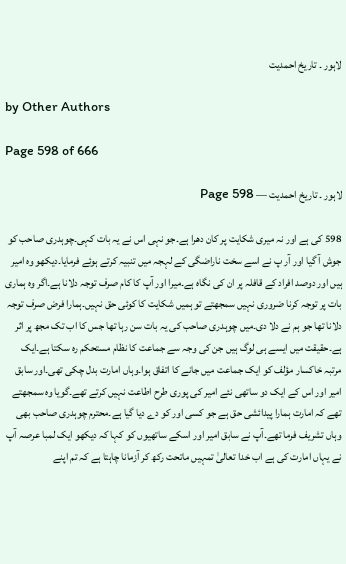لاہور ۔ تاریخ احمدیت

by Other Authors

Page 598 of 666

لاہور ۔ تاریخ احمدیت — Page 598

598 کی ہے اور نہ میری شکایت پر کان دھرا ہے۔جو نہی اس نے یہ بات کہی۔چوہدری صاحب کو جوش آ گیا اور آر پ نے اسے سخت ناراضگی کے لہجہ میں تنبیہ کرتے ہوئے فرمایا۔دیکھو وہ امیر ہیں اور دوصد افراد کے قافلہ پر ان کی نگاہ ہے۔میرا اور آپ کا کام صرف توجہ دلانا ہے۔اگر وہ ہماری بات پر توجہ کرنا ضروری نہیں سمجھتے تو ہمیں شکایت کا کوئی حق نہیں۔ہمارا فرض صرف توجہ دلانا تھا جو ہم نے دلا دی۔میں چوہدری صاحب کی یہ بات سن رہا تھا جس کا اب تک مجھ پر اثر ہے۔حقیقت میں ایسے ہی لوگ ہیں جن کی وجہ سے جماعت کا نظام مستحکم رہ سکتا ہے۔ایک مرتبہ خاکسار مؤلف کو ایک جماعت میں جانے کا اتفاق ہوا۔وہاں امارت بدل چکی تھی۔اور سابق امیر اور اس کے ایک دو ساتھی نئے امیر کی پوری طرح اطاعت نہیں کرتے تھے۔گویا وہ سمجھتے تھے کہ امارت ہمارا پیدائشی حق ہے جو کسی اور کو دے دیا گیا ہے۔محترم چوہدری صاحب بھی وہاں تشریف فرما تھے۔آپ نے سابق امیر اور اسکے ساتھیوں کو کہا کہ دیکھو ایک لمبا عرصہ آپ نے یہاں امارت کی ہے اب خدا تعالیٰ تمہیں ماتحت رکھ کر آزمانا چاہتا ہے کہ تم اپنے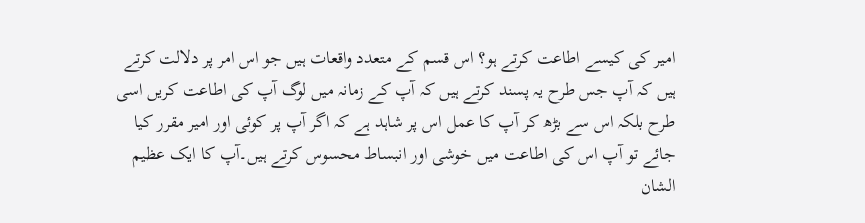امیر کی کیسے اطاعت کرتے ہو؟ اس قسم کے متعدد واقعات ہیں جو اس امر پر دلالت کرتے ہیں کہ آپ جس طرح یہ پسند کرتے ہیں کہ آپ کے زمانہ میں لوگ آپ کی اطاعت کریں اسی طرح بلکہ اس سے بڑھ کر آپ کا عمل اس پر شاہد ہے کہ اگر آپ پر کوئی اور امیر مقرر کیا جائے تو آپ اس کی اطاعت میں خوشی اور انبساط محسوس کرتے ہیں۔آپ کا ایک عظیم الشان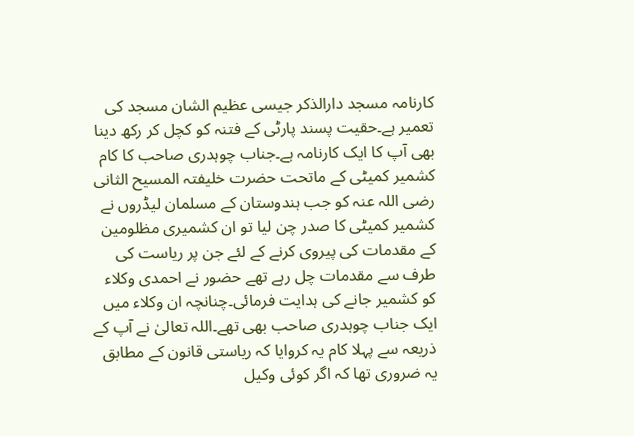کارنامہ مسجد دارالذکر جیسی عظیم الشان مسجد کی تعمیر ہے۔حقیت پسند پارٹی کے فتنہ کو کچل کر رکھ دینا بھی آپ کا ایک کارنامہ ہے۔جناب چوہدری صاحب کا کام کشمیر کمیٹی کے ماتحت حضرت خلیفتہ المسیح الثانی رضی اللہ عنہ کو جب ہندوستان کے مسلمان لیڈروں نے کشمیر کمیٹی کا صدر چن لیا تو ان کشمیری مظلومین کے مقدمات کی پیروی کرنے کے لئے جن پر ریاست کی طرف سے مقدمات چل رہے تھے حضور نے احمدی وکلاء کو کشمیر جانے کی ہدایت فرمائی۔چنانچہ ان وکلاء میں ایک جناب چوہدری صاحب بھی تھے۔اللہ تعالیٰ نے آپ کے ذریعہ سے پہلا کام یہ کروایا کہ ریاستی قانون کے مطابق یہ ضروری تھا کہ اگر کوئی وکیل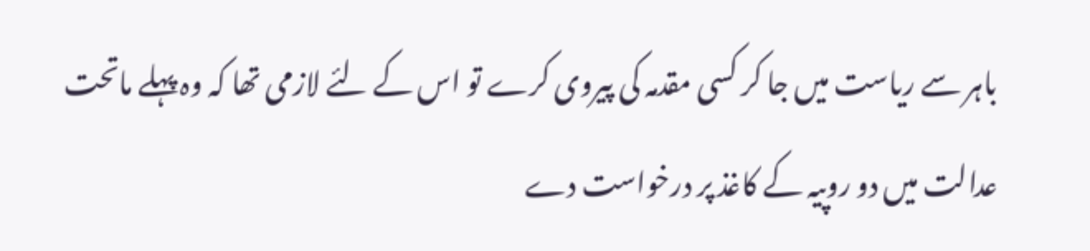باہر سے ریاست میں جا کر کسی مقدمہ کی پیروی کرے تو اس کے لئے لازمی تھا کہ وہ پہلے ماتحت عدالت میں دو روپیہ کے کاغذ پر درخواست دے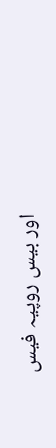اور بیس روپیہ فیس